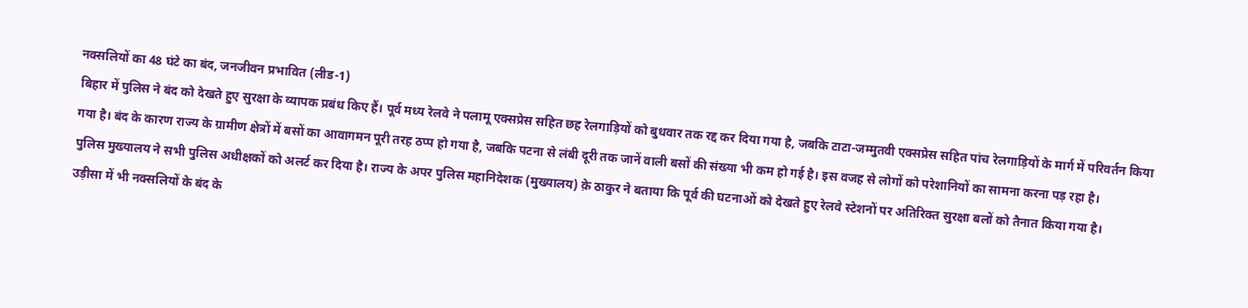नक्सलियों का 48 घंटे का बंद, जनजीवन प्रभावित (लीड-1)
बिहार में पुलिस ने बंद को देखते हुए सुरक्षा के व्यापक प्रबंध किए हैं। पूर्व मध्य रेलवे ने पलामू एक्सप्रेस सहित छह रेलगाड़ियों को बुधवार तक रद्द कर दिया गया है, जबकि टाटा-जम्मुतवी एक्सप्रेस सहित पांच रेलगाड़ियों के मार्ग में परिवर्तन किया गया है। बंद के कारण राज्य के ग्रामीण क्षेत्रों में बसों का आवागमन पूरी तरह ठप्प हो गया है, जबकि पटना से लंबी दूरी तक जानें वाली बसों की संख्या भी कम हो गई है। इस वजह से लोगों को परेशानियों का सामना करना पड़ रहा है।
पुलिस मुख्यालय ने सभी पुलिस अधीक्षकों को अलर्ट कर दिया है। राज्य के अपर पुलिस महानिदेशक (मुख्यालय) क़े ठाकुर ने बताया कि पूर्व की घटनाओं को देखते हुए रेलवे स्टेशनों पर अतिरिक्त सुरक्षा बलों को तैनात किया गया है।
उड़ीसा में भी नक्सलियों के बंद के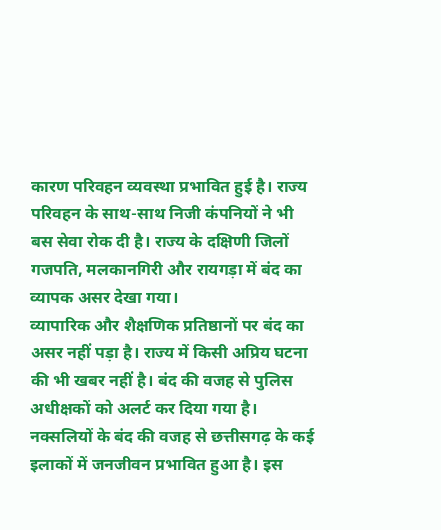कारण परिवहन व्यवस्था प्रभावित हुई है। राज्य परिवहन के साथ-साथ निजी कंपनियों ने भी बस सेवा रोक दी है। राज्य के दक्षिणी जिलों गजपति, मलकानगिरी और रायगड़ा में बंद का व्यापक असर देखा गया।
व्यापारिक और शैक्षणिक प्रतिष्ठानों पर बंद का असर नहीं पड़ा है। राज्य में किसी अप्रिय घटना की भी खबर नहीं है। बंद की वजह से पुलिस अधीक्षकों को अलर्ट कर दिया गया है।
नक्सलियों के बंद की वजह से छत्तीसगढ़ के कई इलाकों में जनजीवन प्रभावित हुआ है। इस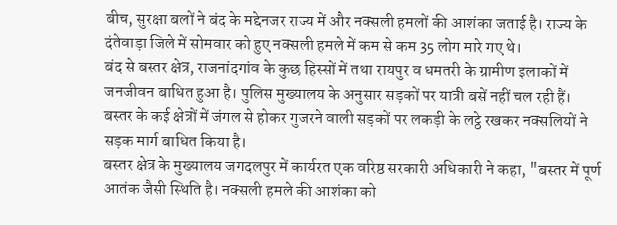बीच, सुरक्षा बलों ने बंद के मद्देनजर राज्य में और नक्सली हमलों की आशंका जताई है। राज्य के दंतेवाड़ा जिले में सोमवार को हुए नक्सली हमले में कम से कम 35 लोग मारे गए थे।
बंद से बस्तर क्षेत्र, राजनांदगांव के कुछ हिस्सों में तथा रायपुर व धमतरी के ग्रामीण इलाकों में जनजीवन बाधित हुआ है। पुलिस मुख्यालय के अनुसार सड़कों पर यात्री बसें नहीं चल रही हैं। बस्तर के कई क्षेत्रों में जंगल से होकर गुजरने वाली सड़कों पर लकड़ी के लट्ठे रखकर नक्सलियों ने सड़क मार्ग बाधित किया है।
बस्तर क्षेत्र के मुख्यालय जगदलपुर में कार्यरत एक वरिष्ठ सरकारी अधिकारी ने कहा, "बस्तर में पूर्ण आतंक जैसी स्थिति है। नक्सली हमले की आशंका को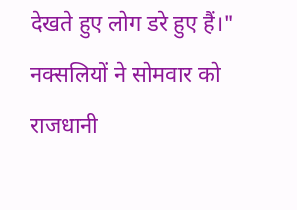देखते हुए लोग डरे हुए हैं।"
नक्सलियों ने सोमवार को राजधानी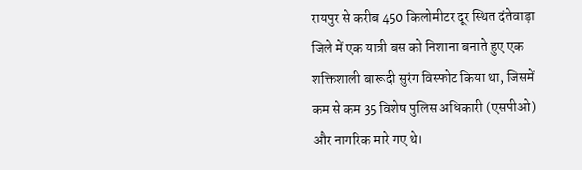रायपुर से करीब 450 किलोमीटर दूर स्थित दंतेवाड़ा जिले में एक यात्री बस को निशाना बनाते हुए एक शक्तिशाली बारूदी सुरंग विस्फोट किया था, जिसमें कम से कम 35 विशेष पुलिस अधिकारी (एसपीओ) और नागरिक मारे गए थे।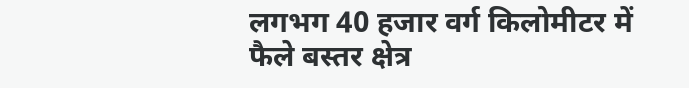लगभग 40 हजार वर्ग किलोमीटर में फैले बस्तर क्षेत्र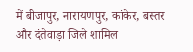में बीजापुर, नारायणपुर, कांकेर, बस्तर और दंतेवाड़ा जिले शामिल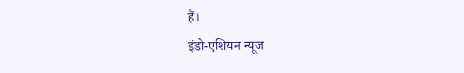हैं।
इंडो-एशियन न्यूज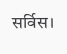सर्विस।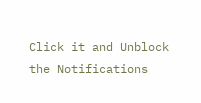Click it and Unblock the Notifications